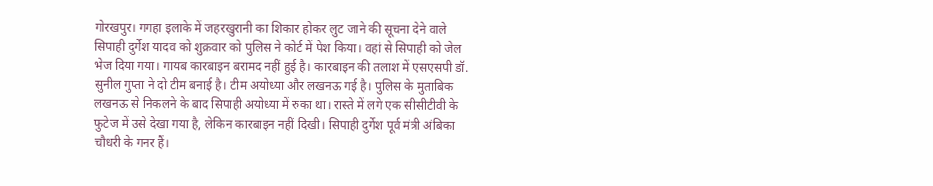गोरखपुर। गगहा इलाके में जहरखुरानी का शिकार होकर लुट जाने की सूचना देने वाले सिपाही दुर्गेश यादव को शुक्रवार को पुलिस ने कोर्ट में पेश किया। वहां से सिपाही को जेल भेज दिया गया। गायब कारबाइन बरामद नहीं हुई है। कारबाइन की तलाश में एसएसपी डॉ. सुनील गुप्ता ने दो टीम बनाई है। टीम अयोध्या और लखनऊ गई है। पुलिस के मुताबिक लखनऊ से निकलने के बाद सिपाही अयोध्या में रुका था। रास्ते में लगे एक सीसीटीवी के फुटेज में उसे देखा गया है, लेकिन कारबाइन नहीं दिखी। सिपाही दुर्गेश पूर्व मंत्री अंबिका चौधरी के गनर हैं।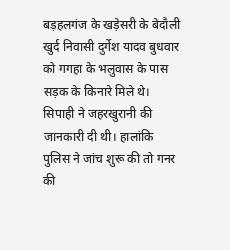बड़हलगंज के खड़ेसरी के बेदौली खुर्द निवासी दुर्गेश यादव बुधवार को गगहा के भलुवास के पास सड़क के किनारे मिले थे। सिपाही ने जहरखुरानी की जानकारी दी थी। हालांकि पुलिस ने जांच शुरू की तो गनर की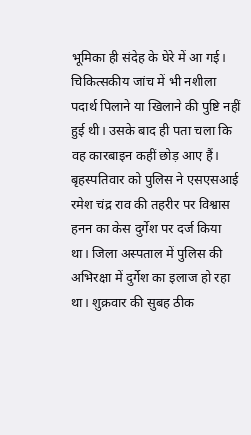भूमिका ही संदेह के घेरे में आ गई। चिकित्सकीय जांच में भी नशीला पदार्थ पिलाने या खिलाने की पुष्टि नहीं हुई थी। उसके बाद ही पता चला कि वह कारबाइन कहीं छोड़ आए हैं। बृहस्पतिवार को पुलिस ने एसएसआई रमेश चंद्र राव की तहरीर पर विश्वास हनन का केस दुर्गेश पर दर्ज किया था। जिला अस्पताल में पुलिस की अभिरक्षा में दुर्गेश का इलाज हो रहा था। शुक्रवार की सुबह ठीक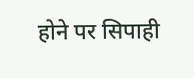होने पर सिपाही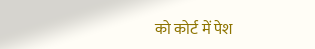को कोर्ट में पेश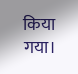किया गया।